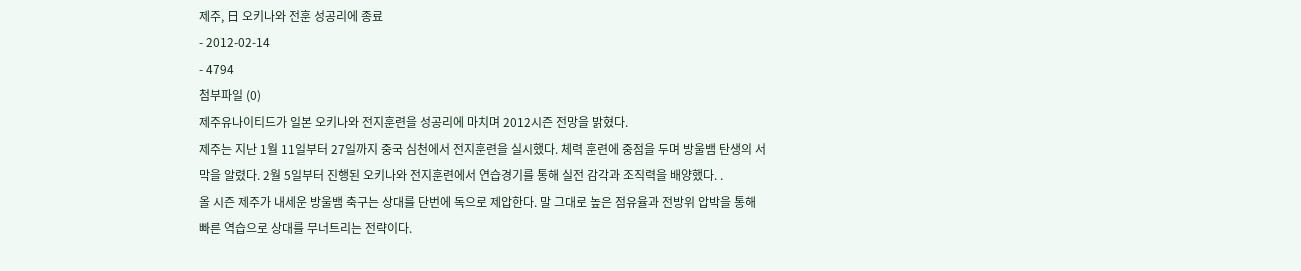제주, 日 오키나와 전훈 성공리에 종료
- 2012-02-14
- 4794
첨부파일 (0)
제주유나이티드가 일본 오키나와 전지훈련을 성공리에 마치며 2012시즌 전망을 밝혔다.
제주는 지난 1월 11일부터 27일까지 중국 심천에서 전지훈련을 실시했다. 체력 훈련에 중점을 두며 방울뱀 탄생의 서
막을 알렸다. 2월 5일부터 진행된 오키나와 전지훈련에서 연습경기를 통해 실전 감각과 조직력을 배양했다. .
올 시즌 제주가 내세운 방울뱀 축구는 상대를 단번에 독으로 제압한다. 말 그대로 높은 점유율과 전방위 압박을 통해
빠른 역습으로 상대를 무너트리는 전략이다.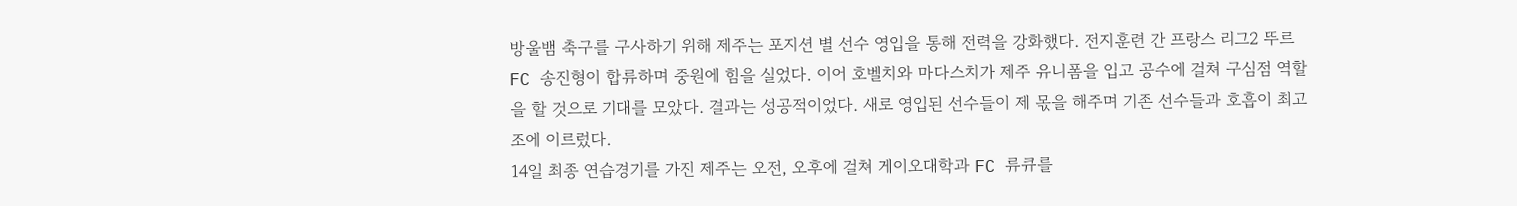방울뱀 축구를 구사하기 위해 제주는 포지션 별 선수 영입을 통해 전력을 강화했다. 전지훈련 간 프랑스 리그2 뚜르
FC 송진형이 합류하며 중원에 힘을 실었다. 이어 호벨치와 마다스치가 제주 유니폼을 입고 공수에 걸쳐 구심점 역할
을 할 것으로 기대를 모았다. 결과는 성공적이었다. 새로 영입된 선수들이 제 몫을 해주며 기존 선수들과 호흡이 최고
조에 이르렀다.
14일 최종 연습경기를 가진 제주는 오전, 오후에 걸쳐 게이오대학과 FC 류큐를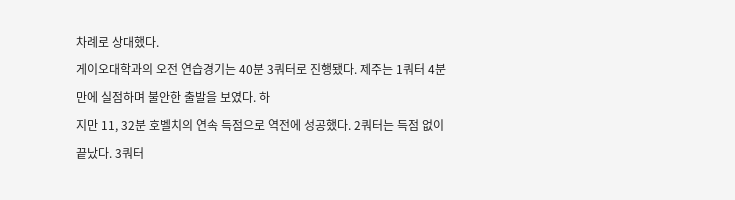차례로 상대했다.
게이오대학과의 오전 연습경기는 40분 3쿼터로 진행됐다. 제주는 1쿼터 4분만에 실점하며 불안한 출발을 보였다. 하
지만 11, 32분 호벨치의 연속 득점으로 역전에 성공했다. 2쿼터는 득점 없이 끝났다. 3쿼터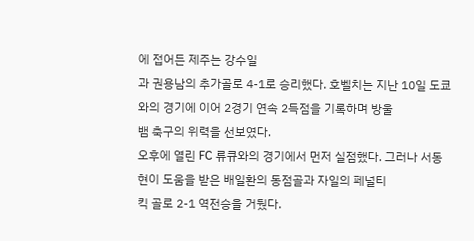에 접어든 제주는 강수일
과 권용남의 추가골로 4-1로 승리했다. 호벨치는 지난 10일 도쿄와의 경기에 이어 2경기 연속 2득점을 기록하며 방울
뱀 축구의 위력을 선보였다.
오후에 열린 FC 류큐와의 경기에서 먼저 실점했다. 그러나 서동현이 도움을 받은 배일환의 동점골과 자일의 페널티
킥 골로 2-1 역전승을 거뒀다.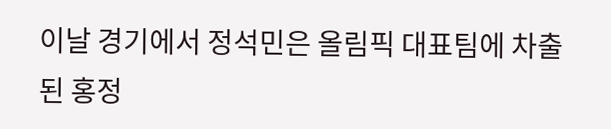이날 경기에서 정석민은 올림픽 대표팀에 차출된 홍정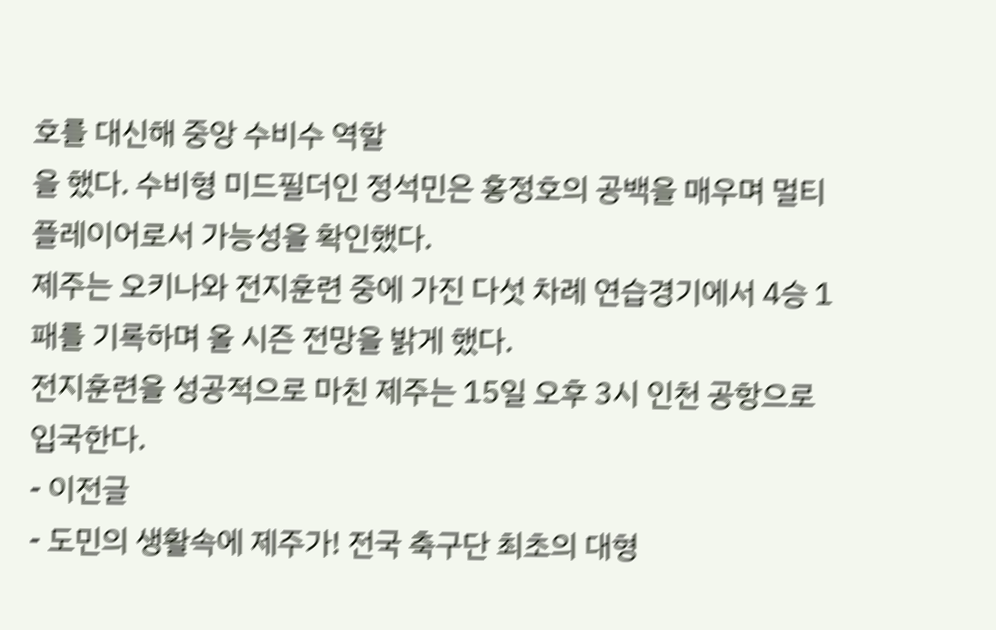호를 대신해 중앙 수비수 역할
을 했다. 수비형 미드필더인 정석민은 홍정호의 공백을 매우며 멀티플레이어로서 가능성을 확인했다.
제주는 오키나와 전지훈련 중에 가진 다섯 차례 연습경기에서 4승 1패를 기록하며 올 시즌 전망을 밝게 했다.
전지훈련을 성공적으로 마친 제주는 15일 오후 3시 인천 공항으로 입국한다.
- 이전글
- 도민의 생활속에 제주가! 전국 축구단 최초의 대형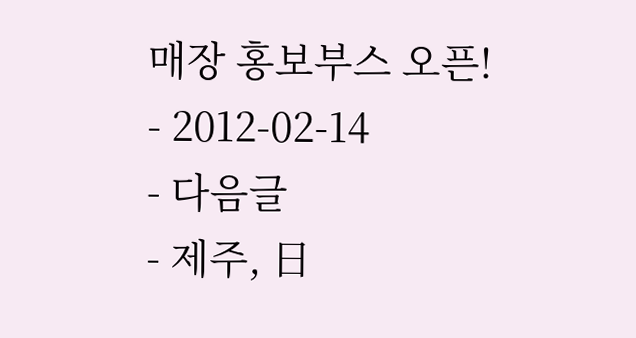매장 홍보부스 오픈!
- 2012-02-14
- 다음글
- 제주, 日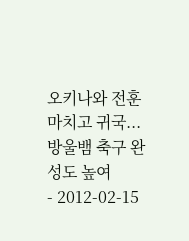오키나와 전훈 마치고 귀국...방울뱀 축구 완성도 높여
- 2012-02-15